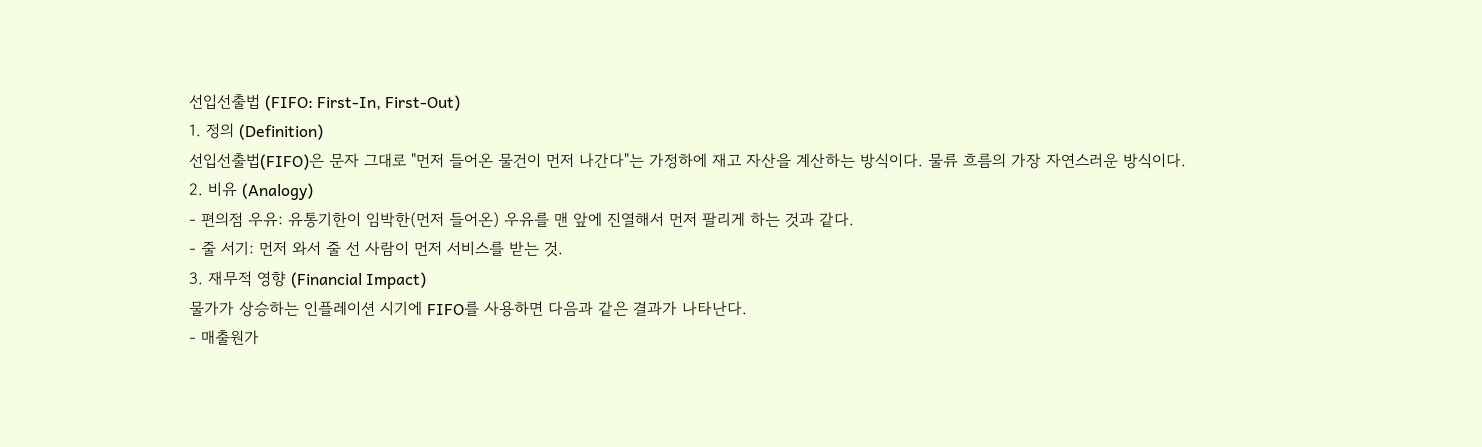선입선출법 (FIFO: First-In, First-Out)
1. 정의 (Definition)
선입선출법(FIFO)은 문자 그대로 "먼저 들어온 물건이 먼저 나간다"는 가정하에 재고 자산을 계산하는 방식이다. 물류 흐름의 가장 자연스러운 방식이다.
2. 비유 (Analogy)
- 편의점 우유: 유통기한이 임박한(먼저 들어온) 우유를 맨 앞에 진열해서 먼저 팔리게 하는 것과 같다.
- 줄 서기: 먼저 와서 줄 선 사람이 먼저 서비스를 받는 것.
3. 재무적 영향 (Financial Impact)
물가가 상승하는 인플레이션 시기에 FIFO를 사용하면 다음과 같은 결과가 나타난다.
- 매출원가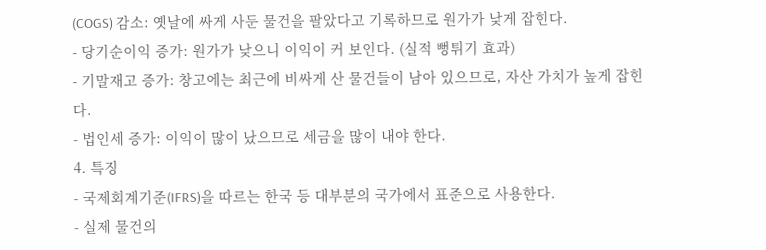(COGS) 감소: 옛날에 싸게 사둔 물건을 팔았다고 기록하므로 원가가 낮게 잡힌다.
- 당기순이익 증가: 원가가 낮으니 이익이 커 보인다. (실적 뻥튀기 효과)
- 기말재고 증가: 창고에는 최근에 비싸게 산 물건들이 남아 있으므로, 자산 가치가 높게 잡힌다.
- 법인세 증가: 이익이 많이 났으므로 세금을 많이 내야 한다.
4. 특징
- 국제회계기준(IFRS)을 따르는 한국 등 대부분의 국가에서 표준으로 사용한다.
- 실제 물건의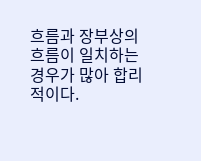흐름과 장부상의 흐름이 일치하는 경우가 많아 합리적이다.